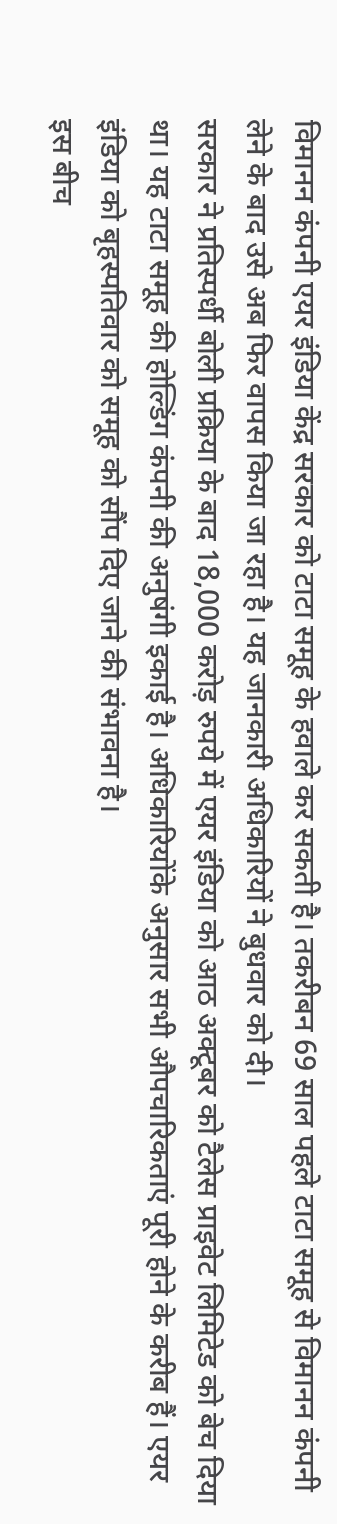विमानन कंपनी एयर इंडिया केंद्र सरकार को टाटा समूह के हवाले कर सकती है। तकरीबन 69 साल पहले टाटा समूह से विमानन कंपनी लेने के बाद उसे अब फिर वापस किया जा रहा है। यह जानकारी अधिकारियों ने बुधवार को दी।
सरकार ने प्रतिस्पर्धी बोली प्रक्रिया के बाद 18,000 करोड़ रुपये में एयर इंडिया को आठ अक्टूबर को टैलेस प्राइवेट लिमिटेड को बेच दिया था। यह टाटा समूह की होल्डिंग कंपनी की अनुषंगी इकाई है। अधिकारियोंके अनुसार सभी औपचारिकताएं पूरी होने के करीब हैं। एयर इंडिया को बृहस्पतिवार को समूह को सौंप दिए जाने की संभावना है।
इस बीच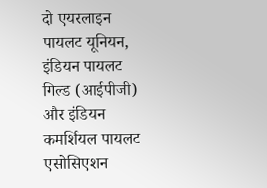दो एयरलाइन पायलट यूनियन, इंडियन पायलट गिल्ड (आईपीजी) और इंडियन कमर्शियल पायलट एसोसिएशन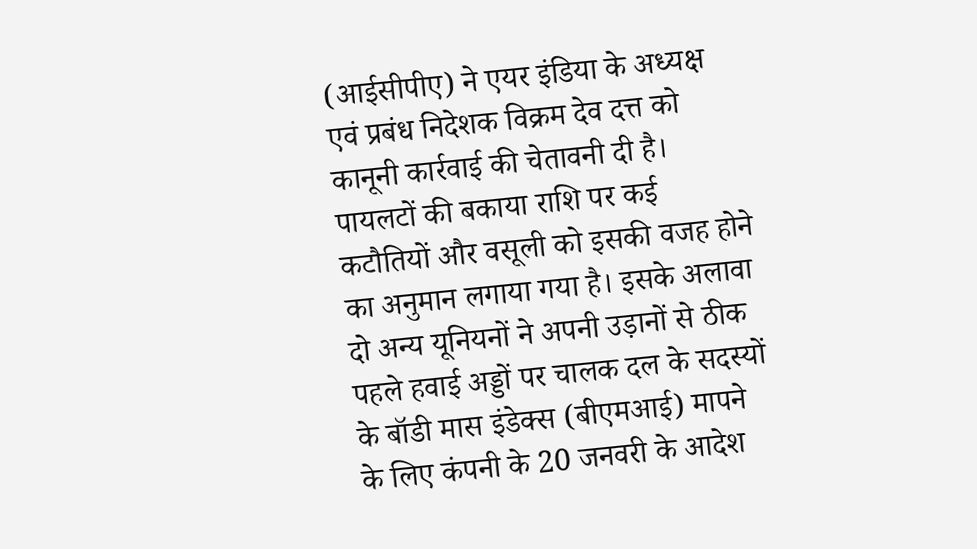(आईसीपीए) ने एयर इंडिया के अध्यक्ष एवं प्रबंध निदेशक विक्रम देव दत्त को कानूनी कार्रवाई की चेतावनी दी है। पायलटों की बकाया राशि पर कई कटौतियों और वसूली को इसकी वजह होने का अनुमान लगाया गया है। इसके अलावा दो अन्य यूनियनों ने अपनी उड़ानों से ठीक पहले हवाई अड्डों पर चालक दल के सदस्यों के बॉडी मास इंडेक्स (बीएमआई) मापने के लिए कंपनी के 20 जनवरी के आदेश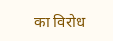का विरोध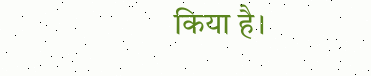किया है।